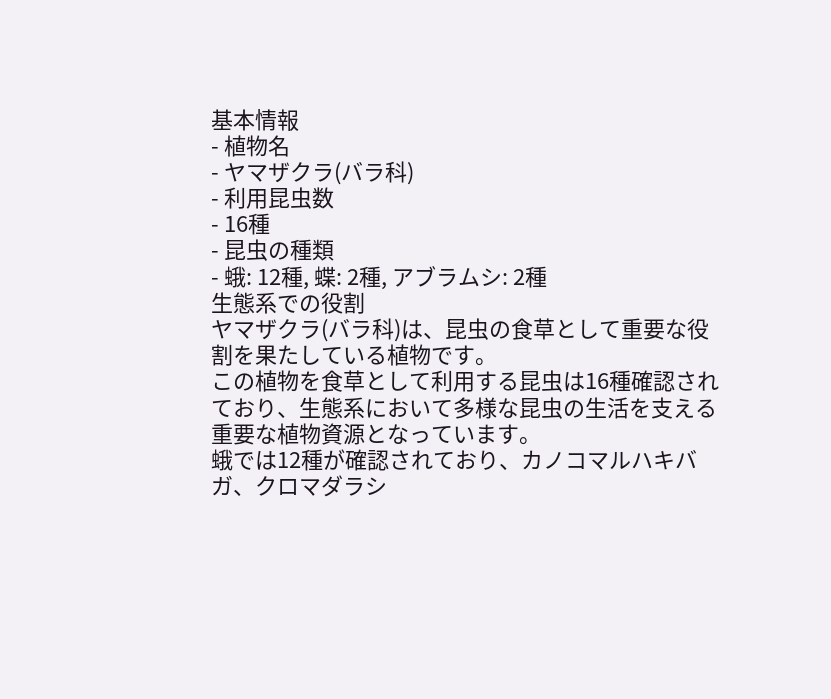基本情報
- 植物名
- ヤマザクラ(バラ科)
- 利用昆虫数
- 16種
- 昆虫の種類
- 蛾: 12種, 蝶: 2種, アブラムシ: 2種
生態系での役割
ヤマザクラ(バラ科)は、昆虫の食草として重要な役割を果たしている植物です。
この植物を食草として利用する昆虫は16種確認されており、生態系において多様な昆虫の生活を支える重要な植物資源となっています。
蛾では12種が確認されており、カノコマルハキバガ、クロマダラシ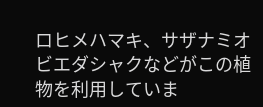ロヒメハマキ、サザナミオビエダシャクなどがこの植物を利用していま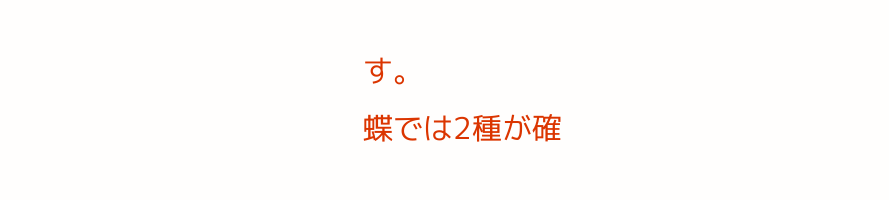す。
蝶では2種が確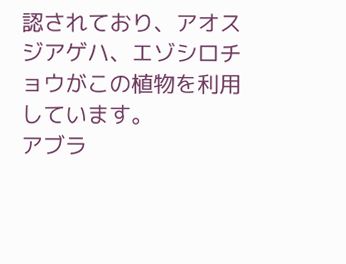認されており、アオスジアゲハ、エゾシロチョウがこの植物を利用しています。
アブラ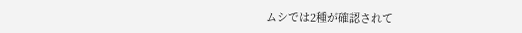ムシでは2種が確認されて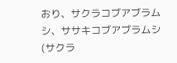おり、サクラコブアブラムシ、ササキコブアブラムシ (サクラ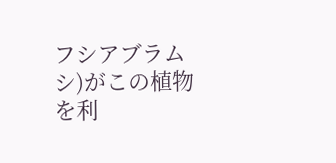フシアブラムシ)がこの植物を利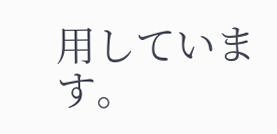用しています。